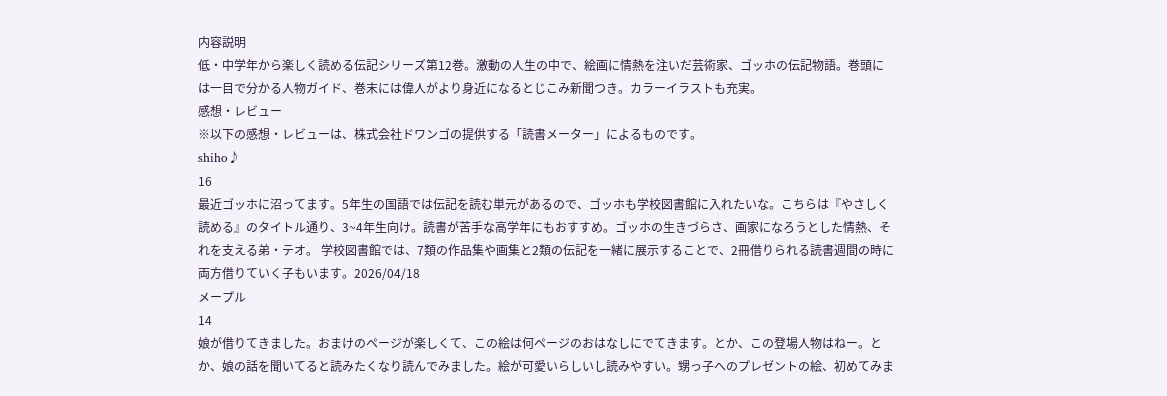内容説明
低・中学年から楽しく読める伝記シリーズ第12巻。激動の人生の中で、絵画に情熱を注いだ芸術家、ゴッホの伝記物語。巻頭には一目で分かる人物ガイド、巻末には偉人がより身近になるとじこみ新聞つき。カラーイラストも充実。
感想・レビュー
※以下の感想・レビューは、株式会社ドワンゴの提供する「読書メーター」によるものです。
shiho♪
16
最近ゴッホに沼ってます。5年生の国語では伝記を読む単元があるので、ゴッホも学校図書館に入れたいな。こちらは『やさしく読める』のタイトル通り、3~4年生向け。読書が苦手な高学年にもおすすめ。ゴッホの生きづらさ、画家になろうとした情熱、それを支える弟・テオ。 学校図書館では、7類の作品集や画集と2類の伝記を一緒に展示することで、2冊借りられる読書週間の時に両方借りていく子もいます。2026/04/18
メープル
14
娘が借りてきました。おまけのページが楽しくて、この絵は何ページのおはなしにでてきます。とか、この登場人物はねー。とか、娘の話を聞いてると読みたくなり読んでみました。絵が可愛いらしいし読みやすい。甥っ子へのプレゼントの絵、初めてみま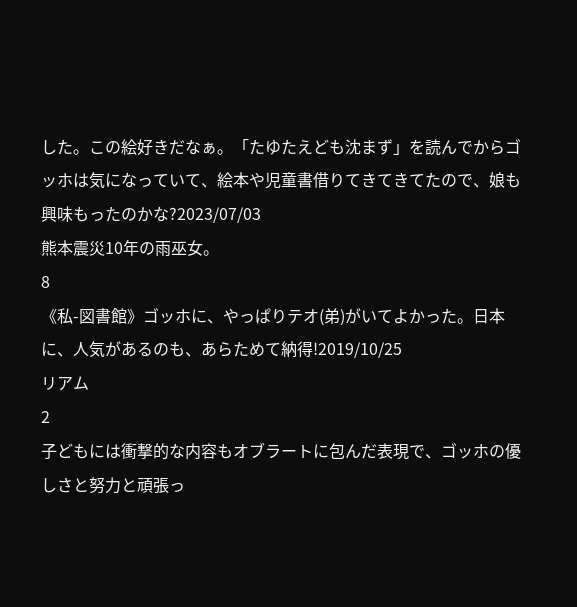した。この絵好きだなぁ。「たゆたえども沈まず」を読んでからゴッホは気になっていて、絵本や児童書借りてきてきてたので、娘も興味もったのかな?2023/07/03
熊本震災10年の雨巫女。
8
《私-図書館》ゴッホに、やっぱりテオ(弟)がいてよかった。日本に、人気があるのも、あらためて納得!2019/10/25
リアム
2
子どもには衝撃的な内容もオブラートに包んだ表現で、ゴッホの優しさと努力と頑張っ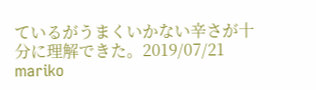ているがうまくいかない辛さが十分に理解できた。2019/07/21
mariko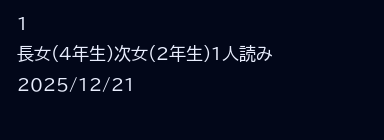1
長女(4年生)次女(2年生)1人読み2025/12/21